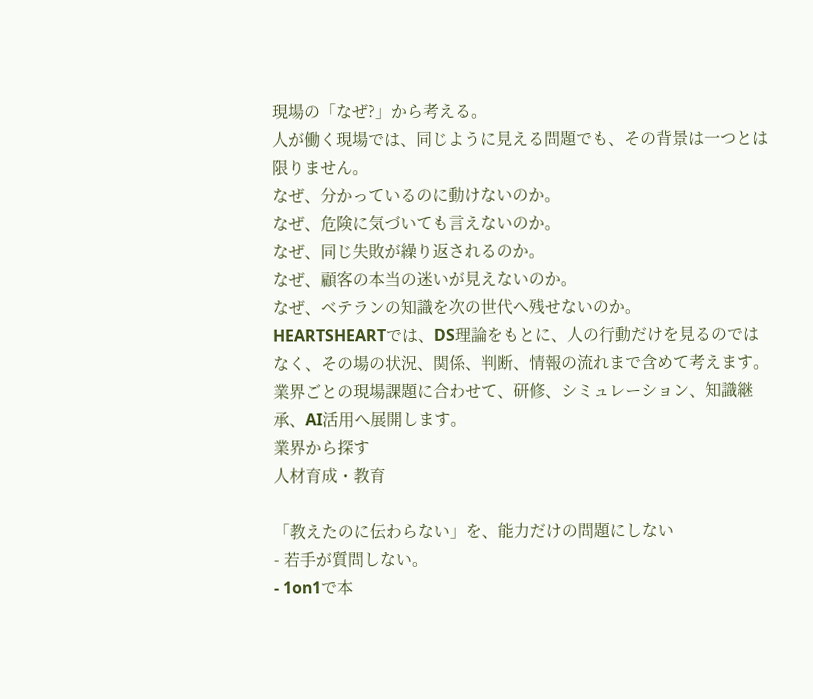現場の「なぜ?」から考える。
人が働く現場では、同じように見える問題でも、その背景は一つとは限りません。
なぜ、分かっているのに動けないのか。
なぜ、危険に気づいても言えないのか。
なぜ、同じ失敗が繰り返されるのか。
なぜ、顧客の本当の迷いが見えないのか。
なぜ、ベテランの知識を次の世代へ残せないのか。
HEARTSHEARTでは、DS理論をもとに、人の行動だけを見るのではなく、その場の状況、関係、判断、情報の流れまで含めて考えます。
業界ごとの現場課題に合わせて、研修、シミュレーション、知識継承、AI活用へ展開します。
業界から探す
人材育成・教育

「教えたのに伝わらない」を、能力だけの問題にしない
- 若手が質問しない。
- 1on1で本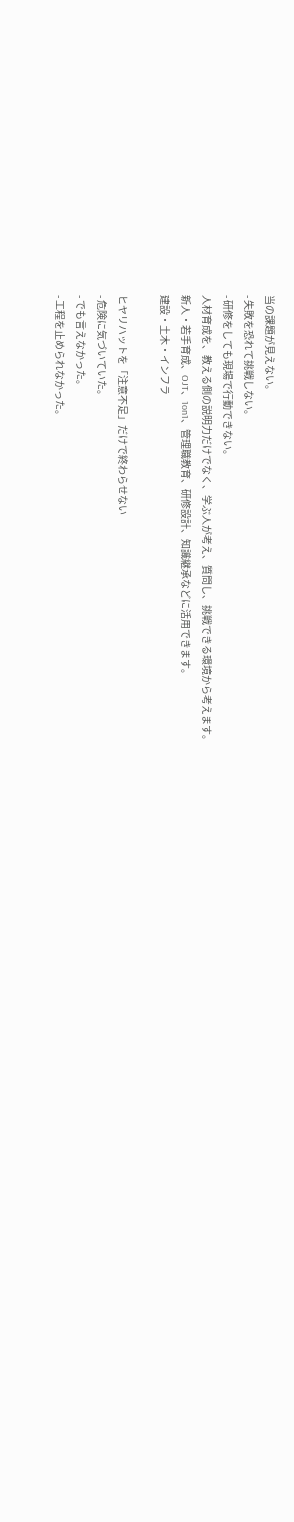当の課題が見えない。
- 失敗を恐れて挑戦しない。
- 研修をしても現場で行動できない。
人材育成を、教える側の説明力だけでなく、学ぶ人が考え、質問し、挑戦できる環境から考えます。
新人・若手育成、OJT、1on1、管理職教育、研修設計、知識継承などに活用できます。
建設・土木・インフラ

ヒヤリハットを「注意不足」だけで終わらせない
- 危険に気づいていた。
- でも言えなかった。
- 工程を止められなかった。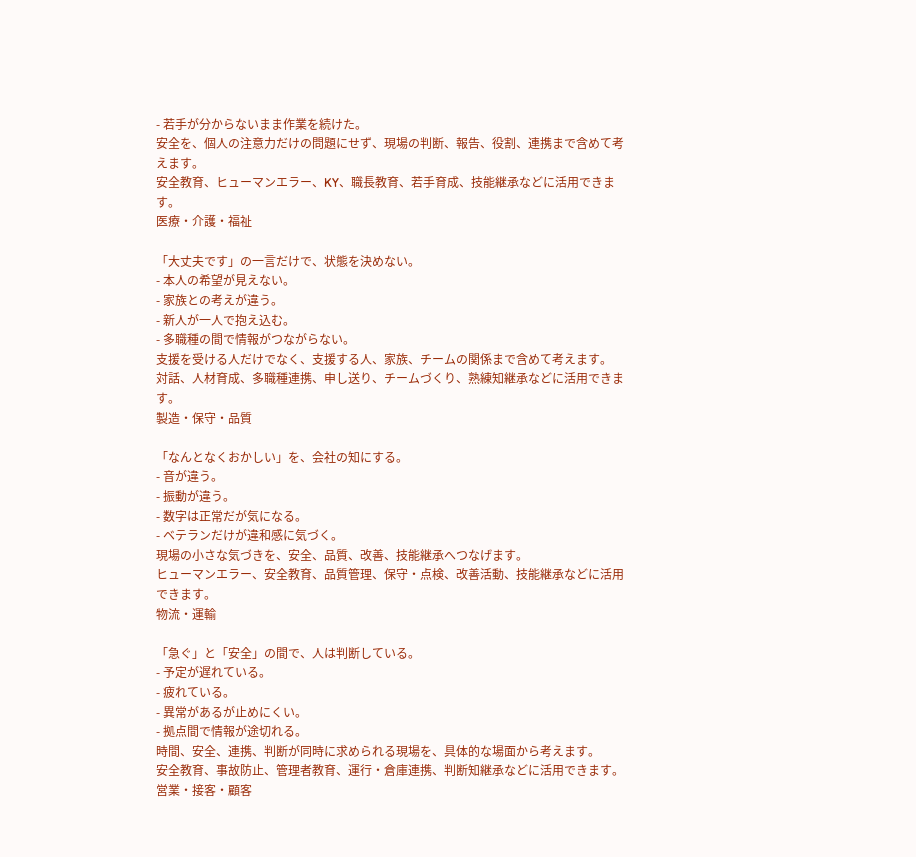- 若手が分からないまま作業を続けた。
安全を、個人の注意力だけの問題にせず、現場の判断、報告、役割、連携まで含めて考えます。
安全教育、ヒューマンエラー、KY、職長教育、若手育成、技能継承などに活用できます。
医療・介護・福祉

「大丈夫です」の一言だけで、状態を決めない。
- 本人の希望が見えない。
- 家族との考えが違う。
- 新人が一人で抱え込む。
- 多職種の間で情報がつながらない。
支援を受ける人だけでなく、支援する人、家族、チームの関係まで含めて考えます。
対話、人材育成、多職種連携、申し送り、チームづくり、熟練知継承などに活用できます。
製造・保守・品質

「なんとなくおかしい」を、会社の知にする。
- 音が違う。
- 振動が違う。
- 数字は正常だが気になる。
- ベテランだけが違和感に気づく。
現場の小さな気づきを、安全、品質、改善、技能継承へつなげます。
ヒューマンエラー、安全教育、品質管理、保守・点検、改善活動、技能継承などに活用できます。
物流・運輸

「急ぐ」と「安全」の間で、人は判断している。
- 予定が遅れている。
- 疲れている。
- 異常があるが止めにくい。
- 拠点間で情報が途切れる。
時間、安全、連携、判断が同時に求められる現場を、具体的な場面から考えます。
安全教育、事故防止、管理者教育、運行・倉庫連携、判断知継承などに活用できます。
営業・接客・顧客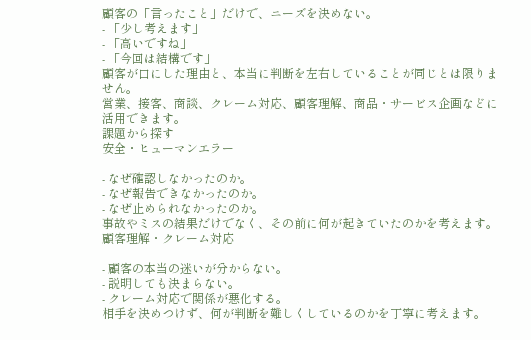顧客の「言ったこと」だけで、ニーズを決めない。
- 「少し考えます」
- 「高いですね」
- 「今回は結構です」
顧客が口にした理由と、本当に判断を左右していることが同じとは限りません。
営業、接客、商談、クレーム対応、顧客理解、商品・サービス企画などに活用できます。
課題から探す
安全・ヒューマンエラー

- なぜ確認しなかったのか。
- なぜ報告できなかったのか。
- なぜ止められなかったのか。
事故やミスの結果だけでなく、その前に何が起きていたのかを考えます。
顧客理解・クレーム対応

- 顧客の本当の迷いが分からない。
- 説明しても決まらない。
- クレーム対応で関係が悪化する。
相手を決めつけず、何が判断を難しくしているのかを丁寧に考えます。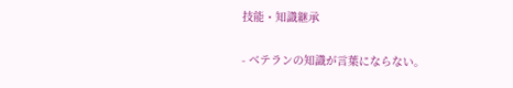技能・知識継承

- ベテランの知識が言葉にならない。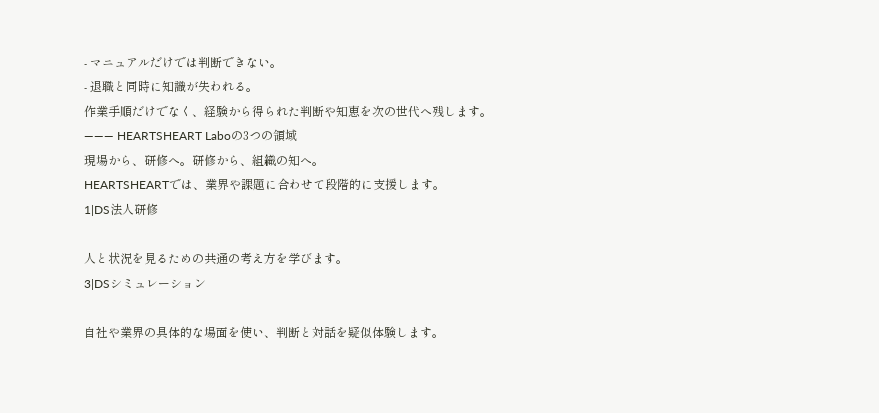- マニュアルだけでは判断できない。
- 退職と同時に知識が失われる。
作業手順だけでなく、経験から得られた判断や知恵を次の世代へ残します。
――― HEARTSHEART Laboの3つの領域
現場から、研修へ。研修から、組織の知へ。
HEARTSHEARTでは、業界や課題に合わせて段階的に支援します。
1|DS法人研修

人と状況を見るための共通の考え方を学びます。
3|DSシミュレーション

自社や業界の具体的な場面を使い、判断と対話を疑似体験します。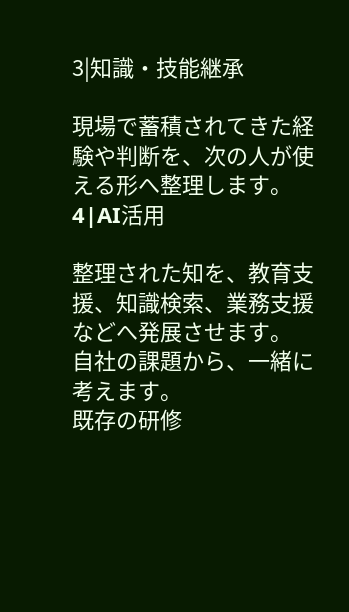3|知識・技能継承

現場で蓄積されてきた経験や判断を、次の人が使える形へ整理します。
4|AI活用

整理された知を、教育支援、知識検索、業務支援などへ発展させます。
自社の課題から、一緒に考えます。
既存の研修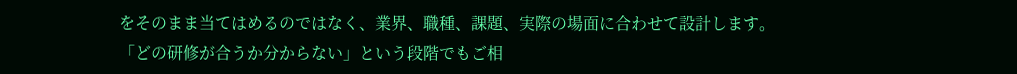をそのまま当てはめるのではなく、業界、職種、課題、実際の場面に合わせて設計します。
「どの研修が合うか分からない」という段階でもご相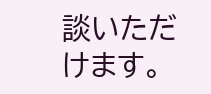談いただけます。